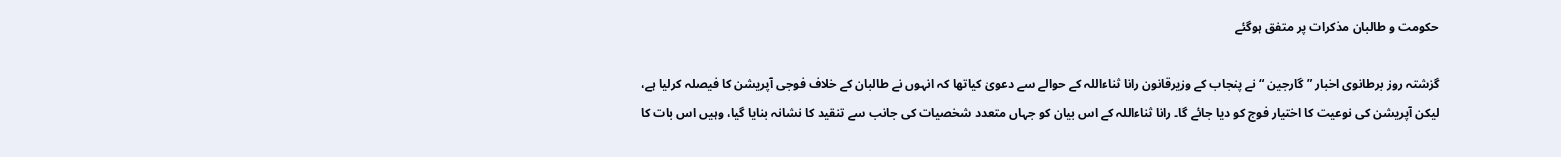حکومت و طالبان مذکرات پر متفق ہوگئے

گزشتہ روز برطانوی اخبار ”گارجین “ نے پنجاب کے وزیرقانون رانا ثناءاللہ کے حوالے سے دعویٰ کیاتھا کہ انہوں نے طالبان کے خلاف فوجی آپریشن کا فیصلہ کرلیا ہے، لیکن آپریشن کی نوعیت کا اختیار فوج کو دیا جائے گا۔ رانا ثناءاللہ کے اس بیان کو جہاں متعدد شخصیات کی جانب سے تنقید کا نشانہ بنایا گیا، وہیں اس بات کا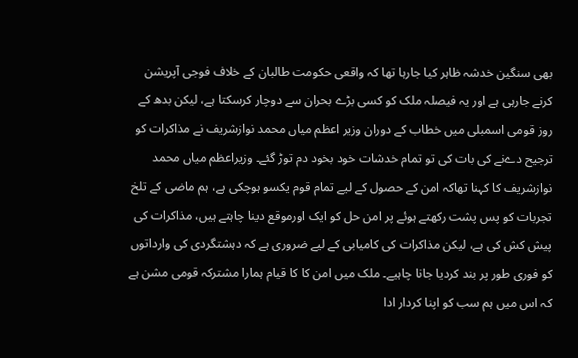بھی سنگین خدشہ ظاہر کیا جارہا تھا کہ واقعی حکومت طالبان کے خلاف فوجی آپریشن کرنے جارہی ہے اور یہ فیصلہ ملک کو کسی بڑے بحران سے دوچار کرسکتا ہے، لیکن بدھ کے روز قومی اسمبلی میں خطاب کے دوران وزیر اعظم میاں محمد نوازشریف نے مذاکرات کو ترجیح دےنے کی بات کی تو تمام خدشات خود بخود دم توڑ گئے۔ وزیراعظم میاں محمد نوازشریف کا کہنا تھاکہ امن کے حصول کے لیے تمام قوم یکسو ہوچکی ہے، ہم ماضی کے تلخ تجربات کو پس پشت رکھتے ہوئے پر امن حل کو ایک اورموقع دینا چاہتے ہیں، مذاکرات کی پیش کش کی ہے، لیکن مذاکرات کی کامیابی کے لیے ضروری ہے کہ دہشتگردی کی وارداتوں کو فوری طور پر بند کردیا جانا چاہیے۔ ملک میں امن کا کا قیام ہمارا مشترکہ قومی مشن ہے کہ اس میں ہم سب کو اپنا کردار ادا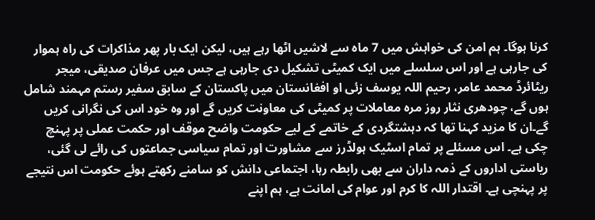کرنا ہوگا۔ ہم امن کی خواہش میں 7 ماہ سے لاشیں اٹھا رہے ہیں، لیکن ایک بار پھر مذاکرات کی راہ ہموار کی جارہی ہے اور اس سلسلے میں ایک کمیٹی تشکیل دی جارہی ہے جس میں عرفان صدیقی، میجر ریٹائرڈ محمد عامر، رحیم اللہ یوسف زئی او افغانستان میں پاکستان کے سابق سفیر رستم مہمند شامل ہوں گے، چودھری نثار روز مرہ معاملات پر کمیٹی کی معاونت کریں گے اور وہ خود اس کی نگرانی کریں گے۔ان کا مزید کہنا تھا کہ دہشتگردی کے خاتمے کے لیے حکومت واضح موقف اور حکمت عملی پر پہنچ چکی ہے۔ اس مسئلے پر تمام اسٹیک ہولڈرز سے مشاورت اور تمام سیاسی جماعتوں کی رائے لی گئی، ریاستی اداروں کے ذمہ داران سے بھی رابطہ رہا، اجتماعی دانش کو سامنے رکھتے ہوئے حکومت اس نتیجے پر پہنچی ہے۔ اقتدار اللہ کا کرم اور عوام کی امانت ہے، ہم اپنے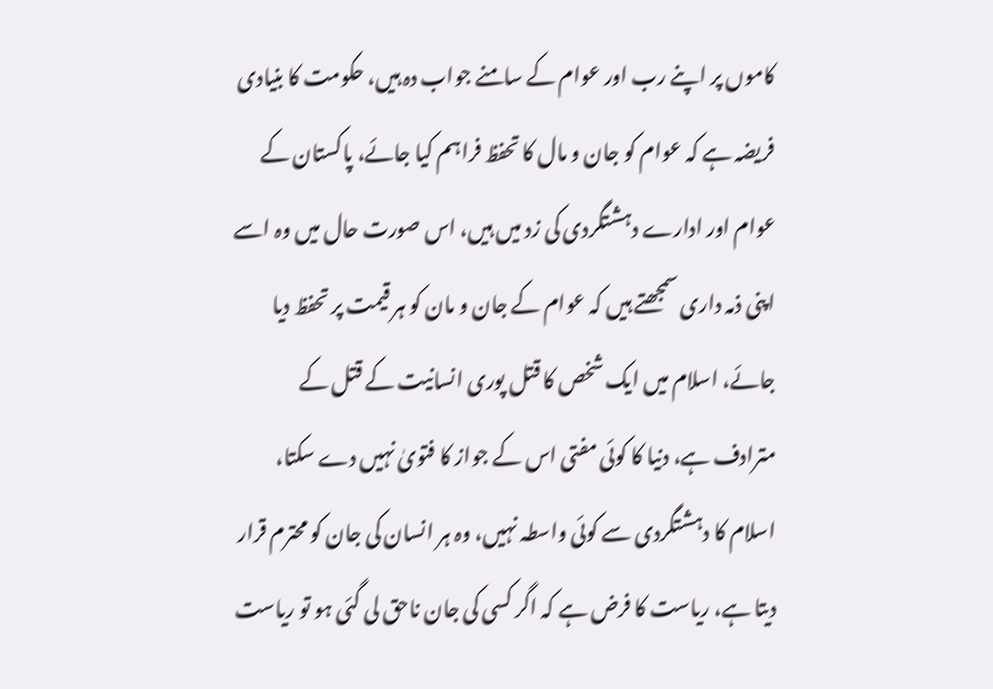کاموں پر اپنے رب اور عوام کے سامنے جواب دہ ہیں، حکومت کا بنیادی فریضہ ہے کہ عوام کو جان و مال کا تحفظ فراہم کیا جائے، پاکستان کے عوام اور ادارے دہشتگردی کی زد میں ہیں، اس صورت حال میں وہ اسے اپنی ذمہ داری سمجھتے ہیں کہ عوام کے جان و مان کو ہر قیمت پر تحفظ دیا جائے، اسلام میں ایک شخص کا قتل پوری انسانیت کے قتل کے مترادف ہے، دنیا کا کوئی مفتی اس کے جواز کا فتویٰ نہیں دے سکتا، اسلام کا دہشتگردی سے کوئی واسطہ نہیں، وہ ہر انسان کی جان کو محترم قرار دیتا ہے، ریاست کا فرض ہے کہ اگر کسی کی جان ناحق لی گئی ہو تو ریاست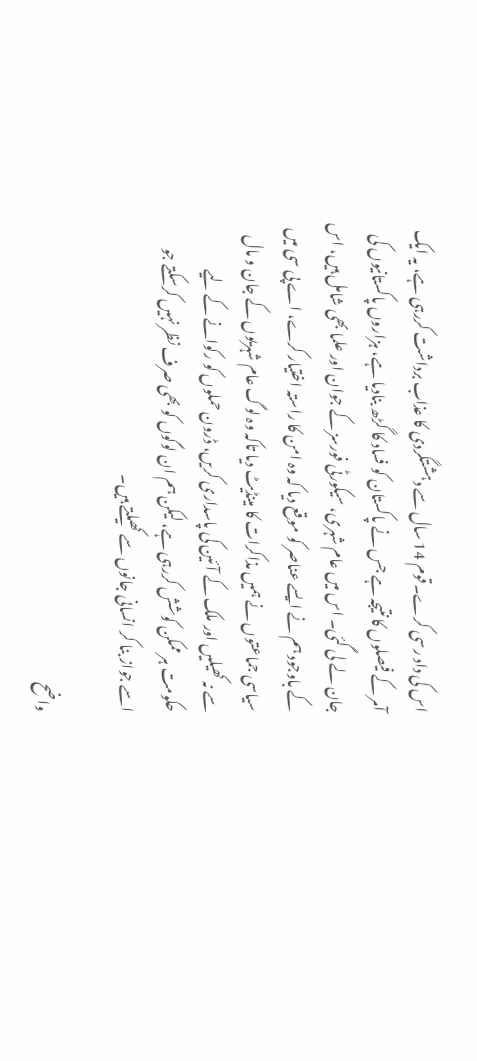اس کی داد رسی کرے۔قوم 14 سال سے دہشتگردی کا عذاب برداشت کررہی ہے، یہ ایک آمر کے فیصلوں کا نتیجہ ہے جس نے پاکستان کو فساد کا گڑھ بنادیا ہے، ہزاروں پاکستانیوں کی جان لے لی گئی۔ اس میں عام شہری، سیکورٹی فورسز کے جوان اور علما بھی شامل ہیں، اس کے باوجود ہم نے ایسے عناصر کو موقع دیا کہ وہ امن کا راستہ اختیار کرے، اے پی سی میں سیاسی جماعتوں نے ہمیں مذاکرات کا مینڈیٹ دیا تاکہ وہ لوگ عام شہریوں کے جان و مال سے نہ کھیلیں اور ملک کے آئین کی پاسداری کریں، ڈرون حملوں کو رکوانے کے لیے حکومت ہر ممکن کوشش کررہی ہے، لیکن ہم ان لوگوں کو بھی صرف نظر نہیں کرسکتے جو اسے جواز بنا کر انسانی جانوں سے کھیلتے ہیں۔

واضح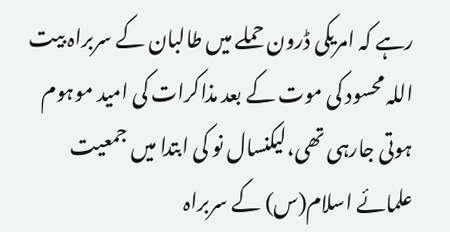رہے کہ امریکی ڈرون حملے میں طالبان کے سربراہ بیت اللہ محسود کی موت کے بعد مذاکرات کی امید موہوم ہوتی جارہی تھی،لیکنسال نو کی ابتدا میں جمعیت علمائے اسلام(س) کے سربراہ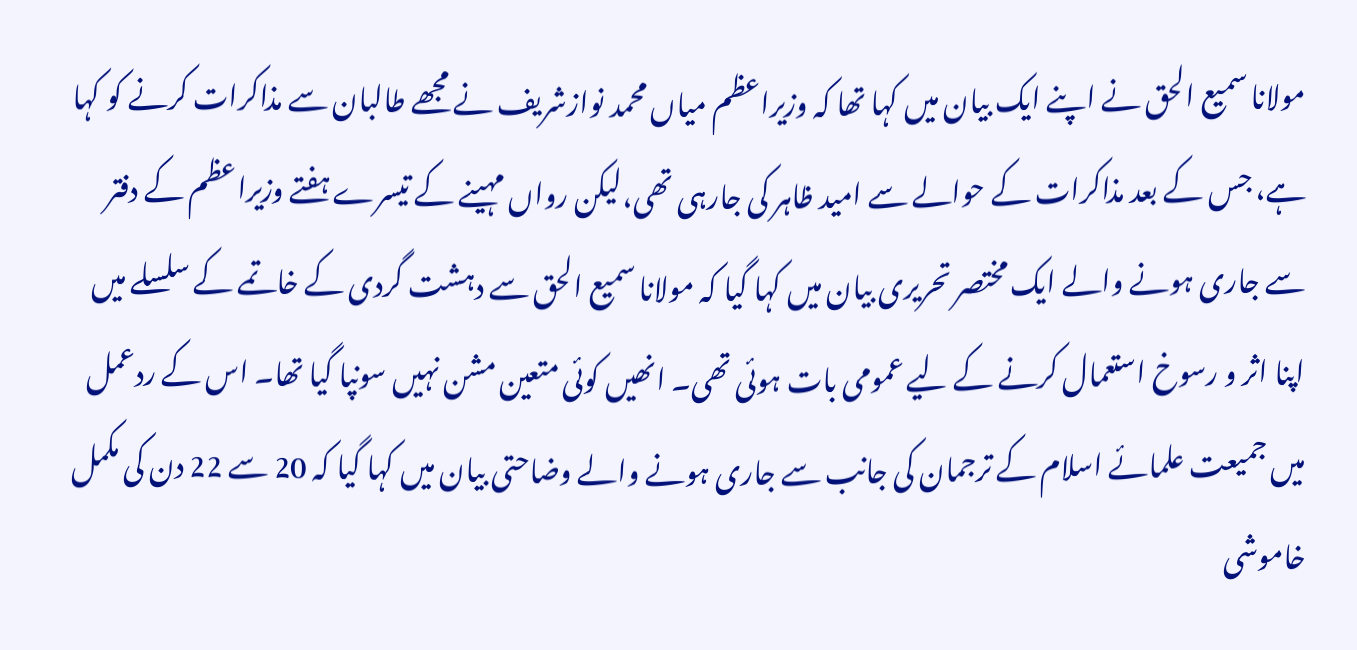مولانا سمیع الحق نے اپنے ایک بیان میں کہا تھا کہ وزیراعظم میاں محمد نوازشریف نے مجھے طالبان سے مذاکرات کرنے کو کہا ہے، جس کے بعد مذاکرات کے حوالے سے امید ظاہر کی جارہی تھی،لیکن رواں مہینے کے تیسرے ہفتے وزیراعظم کے دفتر سے جاری ہونے والے ایک مختصر تحریری بیان میں کہا گیا کہ مولانا سمیع الحق سے دہشت گردی کے خاتمے کے سلسلے میں اپنا اثر و رسوخ استعمال کرنے کے لیے عمومی بات ہوئی تھی۔ انھیں کوئی متعین مشن نہیں سونپا گیا تھا۔ اس کے ردعمل میں جمیعت علمائے اسلام کے ترجمان کی جانب سے جاری ہونے والے وضاحتی بیان میں کہا گیا کہ 20 سے 22 دن کی مکمل خاموشی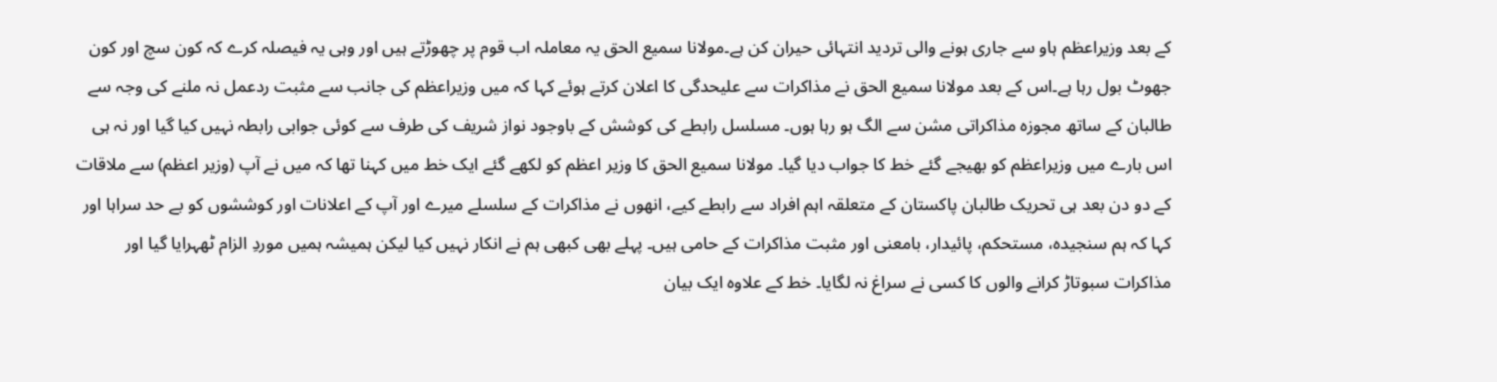کے بعد وزیراعظم ہاو سے جاری ہونے والی تردید انتہائی حیران کن ہے۔مولانا سمیع الحق یہ معاملہ اب قوم پر چھوڑتے ہیں اور وہی یہ فیصلہ کرے کہ کون سچ اور کون جھوٹ بول رہا ہے۔اس کے بعد مولانا سمیع الحق نے مذاکرات سے علیحدگی کا اعلان کرتے ہوئے کہا کہ میں وزیراعظم کی جانب سے مثبت ردعمل نہ ملنے کی وجہ سے طالبان کے ساتھ مجوزہ مذاکراتی مشن سے الگ ہو رہا ہوں۔ مسلسل رابطے کی کوشش کے باوجود نواز شریف کی طرف سے کوئی جوابی رابطہ نہیں کیا گیا اور نہ ہی اس بارے میں وزیراعظم کو بھیجے گئے خط کا جواب دیا گیا۔ مولانا سمیع الحق کا وزیر اعظم کو لکھے گئے ایک خط میں کہنا تھا کہ میں نے آپ (وزیر اعظم) سے ملاقات کے دو دن بعد ہی تحریک طالبان پاکستان کے متعلقہ اہم افراد سے رابطے کیے، انھوں نے مذاکرات کے سلسلے میرے اور آپ کے اعلانات اور کوششوں کو بے حد سراہا اور کہا کہ ہم سنجیدہ، مستحکم، پائیدار، بامعنی اور مثبت مذاکرات کے حامی ہیں۔ پہلے بھی کبھی ہم نے انکار نہیں کیا لیکن ہمیشہ ہمیں موردِ الزام ٹھہرایا گیا اور مذاکرات سبوتاڑ کرانے والوں کا کسی نے سراغ نہ لگایا۔ خط کے علاوہ ایک بیان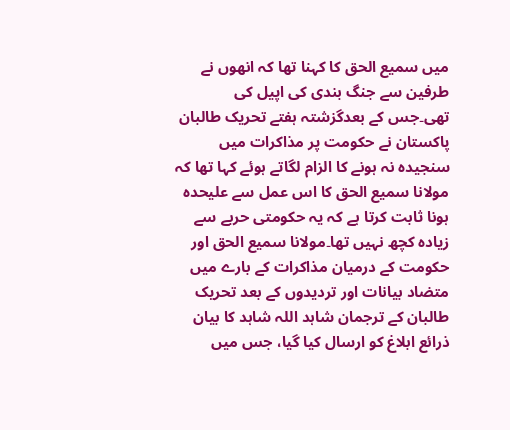میں سمیع الحق کا کہنا تھا کہ انھوں نے طرفین سے جنگ بندی کی اپیل کی تھی۔جس کے بعدگزشتہ ہفتے تحریک طالبان پاکستان نے حکومت پر مذاکرات میں سنجیدہ نہ ہونے کا الزام لگاتے ہوئے کہا تھا کہ مولانا سمیع الحق کا اس عمل سے علیحدہ ہونا ثابت کرتا ہے کہ یہ حکومتی حربے سے زیادہ کچھ نہیں تھا۔مولانا سمیع الحق اور حکومت کے درمیان مذاکرات کے بارے میں متضاد بیانات اور تردیدوں کے بعد تحریک طالبان کے ترجمان شاہد اللہ شاہد کا بیان ذرائع ابلاغ کو ارسال کیا گیا، جس میں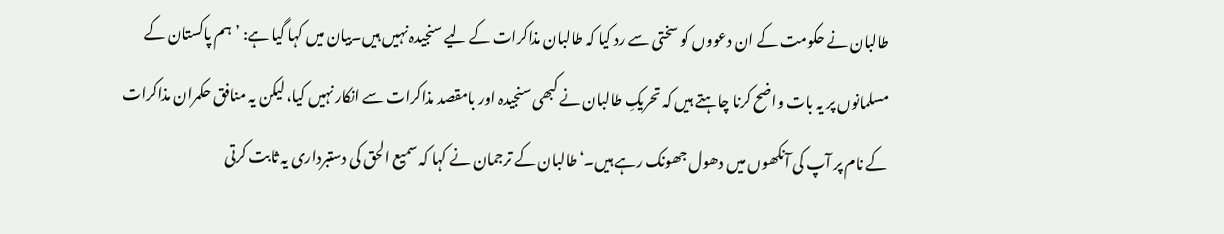طالبان نے حکومت کے ان دعووں کو سختی سے رد کیا کہ طالبان مذاکرات کے لیے سنجیدہ نہیں ہیں۔بیان میں کہا گیا ہے: ’ہم پاکستان کے مسلمانوں پر یہ بات واضح کرنا چاہتے ہیں کہ تحریکِ طالبان نے کبھی سنجیدہ اور بامقصد مذاکرات سے انکار نہیں کیا، لیکن یہ منافق حکمران مذاکرات کے نام پر آپ کی آنکھوں میں دھول جھونک رہے ہیں۔‘طالبان کے ترجمان نے کہا کہ سمیع الحق کی دستبرداری یہ ثابت کرتی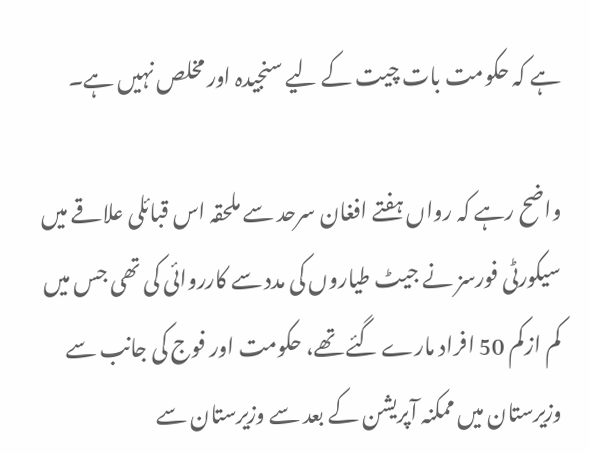ہے کہ حکومت بات چیت کے لیے سنجیدہ اور مخلص نہیں ہے۔

واضح رہے کہ رواں ہفتے افغان سرحد سے ملحقہ اس قبائلی علاقے میں سیکورٹی فورسز نے جیٹ طیاروں کی مدد سے کارروائی کی تھی جس میں کم ازکم 50 افراد مارے گئے تھے، حکومت اور فوج کی جانب سے وزیرستان میں ممکنہ آپریشن کے بعد سے وزیرستان سے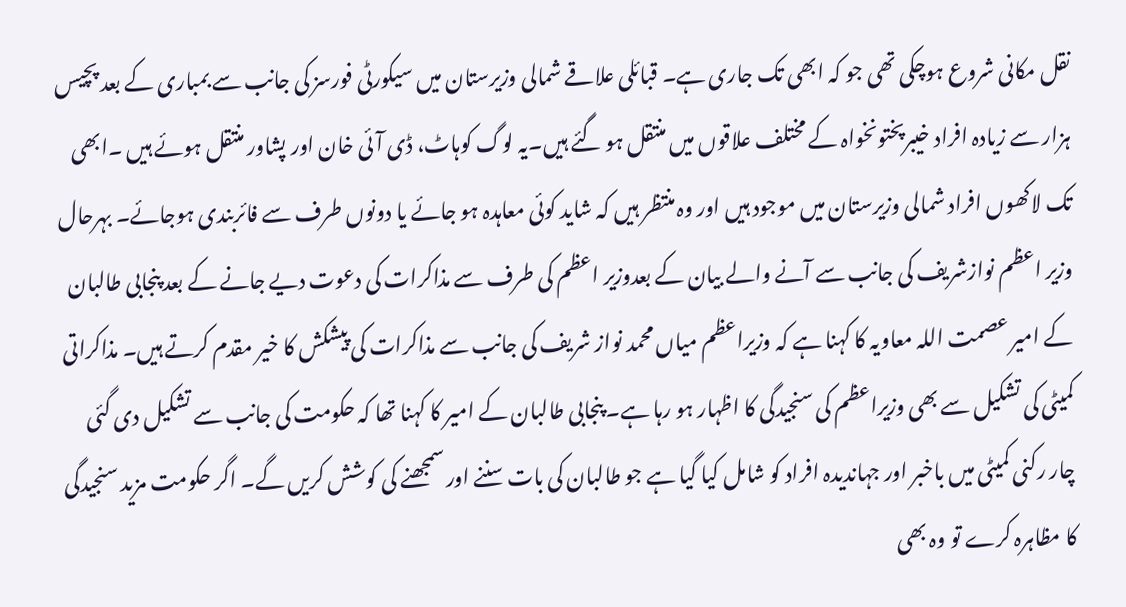نقل مکانی شروع ہوچکی تھی جو کہ ابھی تک جاری ہے۔ قبائلی علاقے شمالی وزیرستان میں سیکورٹی فورسز کی جانب سے بمباری کے بعد پچیس ہزار سے زیادہ افراد خیبرپختونخواہ کے مختلف علاقوں میں منتقل ہو گئے ہیں۔یہ لوگ کوہاٹ، ڈی آئی خان اور پشاور منتقل ہوئے ہیں ۔ابھی تک لاکھوں افراد شمالی وزیرستان میں موجود ہیں اور وہ منتظر ہیں کہ شاید کوئی معاہدہ ہو جائے یا دونوں طرف سے فائربندی ہوجائے۔ بہرحال وزیر اعظم نوازشریف کی جانب سے آنے والے بیان کے بعدوزیر اعظم کی طرف سے مذاکرات کی دعوت دیے جانے کے بعد پنجابی طالبان کے امیر عصمت اللہ معاویہ کا کہنا ہے کہ وزیراعظم میاں محمد نواز شریف کی جانب سے مذاکرات کی پیشکش کا خیر مقدم کرتے ہیں۔ مذاکراتی کمیٹی کی تشکیل سے بھی وزیراعظم کی سنجیدگی کا اظہار ہو رہا ہے۔ پنجابی طالبان کے امیر کا کہنا تھا کہ حکومت کی جانب سے تشکیل دی گئی چار رکنی کمیٹی میں باخبر اور جہاندیدہ افراد کو شامل کیا گیا ہے جو طالبان کی بات سننے اور سمجھنے کی کوشش کریں گے۔ اگر حکومت مزید سنجیدگی کا مظاہرہ کرے تو وہ بھی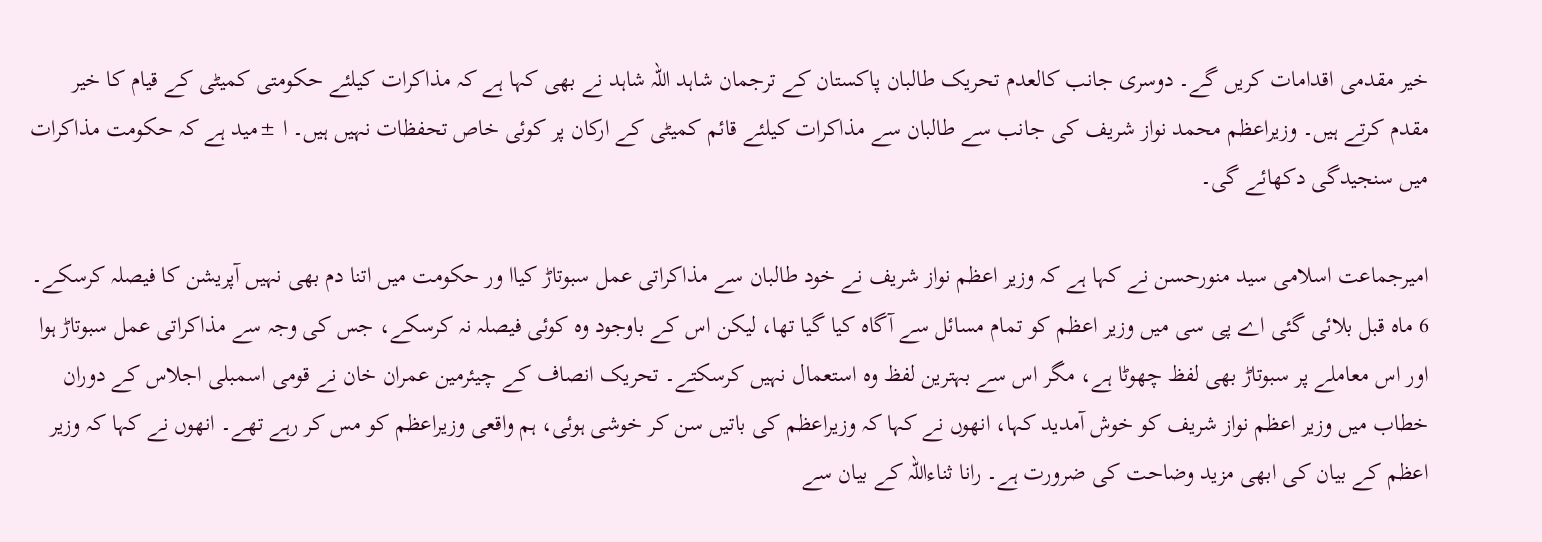خیر مقدمی اقدامات کریں گے۔ دوسری جانب کالعدم تحریک طالبان پاکستان کے ترجمان شاہد اللہ شاہد نے بھی کہا ہے کہ مذاکرات کیلئے حکومتی کمیٹی کے قیام کا خیر مقدم کرتے ہیں۔ وزیراعظم محمد نواز شریف کی جانب سے طالبان سے مذاکرات کیلئے قائم کمیٹی کے ارکان پر کوئی خاص تحفظات نہیں ہیں۔ ا ±مید ہے کہ حکومت مذاکرات میں سنجیدگی دکھائے گی۔

امیرجماعت اسلامی سید منورحسن نے کہا ہے کہ وزیر اعظم نواز شریف نے خود طالبان سے مذاکراتی عمل سبوتاڑ کیاا ور حکومت میں اتنا دم بھی نہیں آپریشن کا فیصلہ کرسکے۔ 6 ماہ قبل بلائی گئی اے پی سی میں وزیر اعظم کو تمام مسائل سے آگاہ کیا گیا تھا، لیکن اس کے باوجود وہ کوئی فیصلہ نہ کرسکے، جس کی وجہ سے مذاکراتی عمل سبوتاڑ ہوا اور اس معاملے پر سبوتاڑ بھی لفظ چھوٹا ہے، مگر اس سے بہترین لفظ وہ استعمال نہیں کرسکتے۔ تحریک انصاف کے چیئرمین عمران خان نے قومی اسمبلی اجلاس کے دوران خطاب میں وزیر اعظم نواز شریف کو خوش آمدید کہا، انھوں نے کہا کہ وزیراعظم کی باتیں سن کر خوشی ہوئی، ہم واقعی وزیراعظم کو مس کر رہے تھے۔ انھوں نے کہا کہ وزیر اعظم کے بیان کی ابھی مزید وضاحت کی ضرورت ہے۔ رانا ثناءاللہ کے بیان سے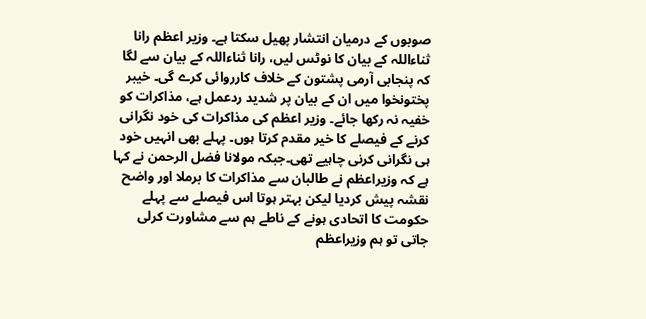صوبوں کے درمیان انتشار پھیل سکتا ہے۔ وزیر اعظم رانا ثناءاللہ کے بیان کا نوٹس لیں، رانا ثناءاللہ کے بیان سے لگا کہ پنجابی آرمی پشتون کے خلاف کارروائی کرے گی۔ خیبر پختونخوا میں ان کے بیان پر شدید ردعمل ہے، مذاکرات کو خفیہ نہ رکھا جائے۔ وزیر اعظم کی مذاکرات کی خود نگرانی کرنے کے فیصلے کا خیر مقدم کرتا ہوں۔ پہلے بھی انہیں خود ہی نگرانی کرنی چاہیے تھی۔جبکہ مولانا فضل الرحمن نے کہا ہے کہ وزیراعظم نے طالبان سے مذاکرات کا برملا اور واضح نقشہ پیش کردیا لیکن بہتر ہوتا اس فیصلے سے پہلے حکومت کا اتحادی ہونے کے ناطے ہم سے مشاورت کرلی جاتی تو ہم وزیراعظم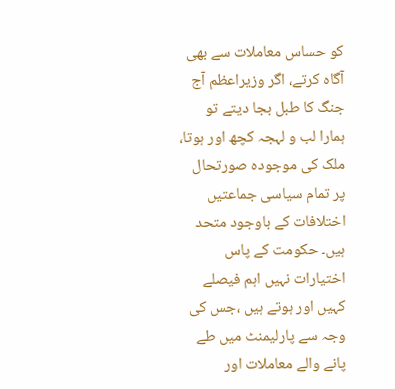کو حساس معاملات سے بھی آگاہ کرتے، اگر وزیراعظم آج جنگ کا طبل بجا دیتے تو ہمارا لب و لہجہ کچھ اور ہوتا، ملک کی موجودہ صورتحال پر تمام سیاسی جماعتیں اختلافات کے باوجود متحد ہیں۔ حکومت کے پاس اختیارات نہیں اہم فیصلے کہیں اور ہوتے ہیں ،جس کی وجہ سے پارلیمنٹ میں طے پانے والے معاملات اور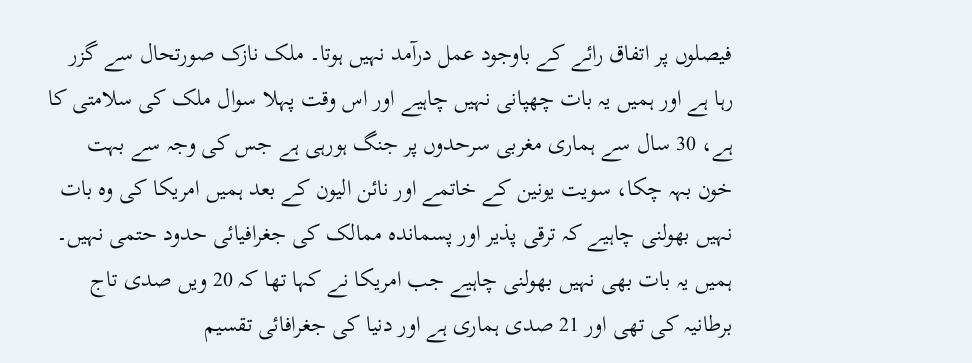فیصلوں پر اتفاق رائے کے باوجود عمل درآمد نہیں ہوتا۔ ملک نازک صورتحال سے گزر رہا ہے اور ہمیں یہ بات چھپانی نہیں چاہیے اور اس وقت پہلا سوال ملک کی سلامتی کا ہے، 30 سال سے ہماری مغربی سرحدوں پر جنگ ہورہی ہے جس کی وجہ سے بہت خون بہہ چکا، سویت یونین کے خاتمے اور نائن الیون کے بعد ہمیں امریکا کی وہ بات نہیں بھولنی چاہیے کہ ترقی پذیر اور پسماندہ ممالک کی جغرافیائی حدود حتمی نہیں۔ ہمیں یہ بات بھی نہیں بھولنی چاہیے جب امریکا نے کہا تھا کہ 20 ویں صدی تاج برطانیہ کی تھی اور 21 صدی ہماری ہے اور دنیا کی جغرافائی تقسیم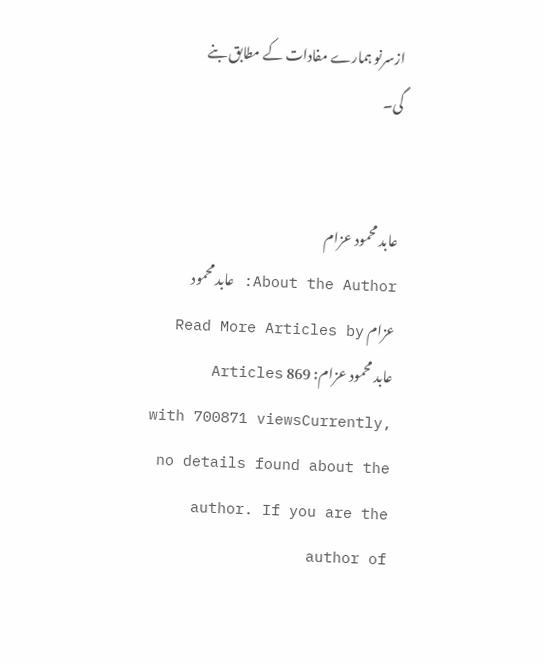ازسرنو ہمارے مفادات کے مطابق بنے گی۔


عابد محمود عزام
About the Author: عابد محمود عزام Read More Articles by عابد محمود عزام: 869 Articles with 700871 viewsCurrently, no details found about the author. If you are the author of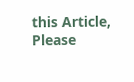this Article, Please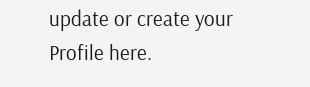update or create your Profile here.